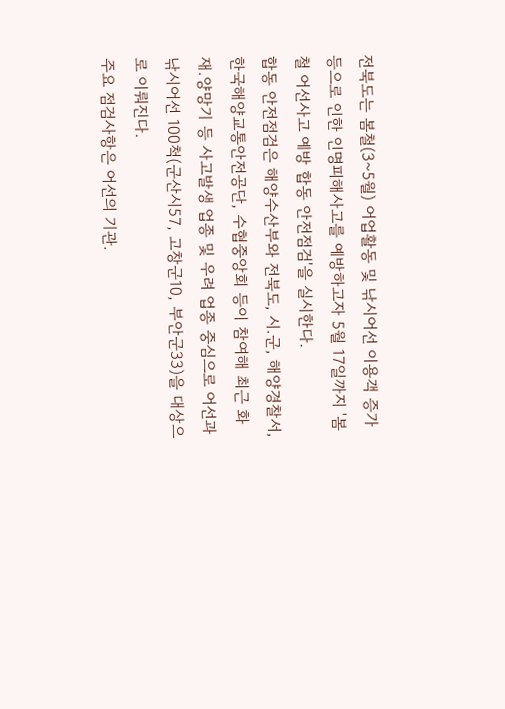전북도는 봄철(3~5월) 어업활동 및 낚시어선 이용객 증가 등으로 인한 인명피해사고를 예방하고자 5월 17일까지 '봄철 어선사고 예방 합동 안전점검'을 실시한다.
합동 안전점검은 해양수산부와 전북도, 시.군, 해양경찰서, 한국해양교통안전공단, 수협중앙회 등이 참여해 최근 화재.양망기 등 사고발생 업종 및 우려 업종 중심으로 어선과 낚시어선 100척(군산시57, 고창군10, 부안군33)을 대상으로 이뤄진다.
주요 점검사항은 어선의 기관.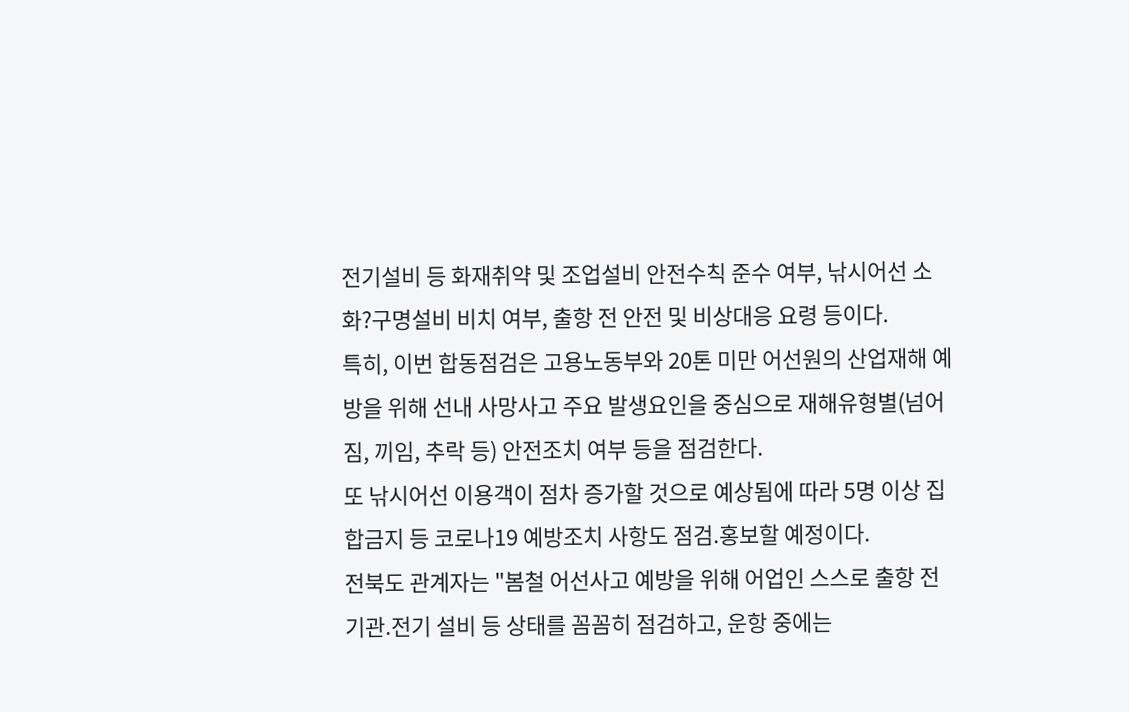전기설비 등 화재취약 및 조업설비 안전수칙 준수 여부, 낚시어선 소화?구명설비 비치 여부, 출항 전 안전 및 비상대응 요령 등이다.
특히, 이번 합동점검은 고용노동부와 20톤 미만 어선원의 산업재해 예방을 위해 선내 사망사고 주요 발생요인을 중심으로 재해유형별(넘어짐, 끼임, 추락 등) 안전조치 여부 등을 점검한다.
또 낚시어선 이용객이 점차 증가할 것으로 예상됨에 따라 5명 이상 집합금지 등 코로나19 예방조치 사항도 점검.홍보할 예정이다.
전북도 관계자는 "봄철 어선사고 예방을 위해 어업인 스스로 출항 전 기관.전기 설비 등 상태를 꼼꼼히 점검하고, 운항 중에는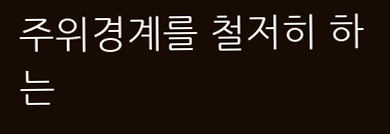주위경계를 철저히 하는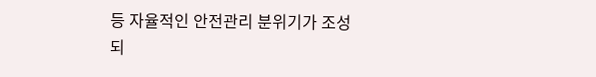등 자율적인 안전관리 분위기가 조성되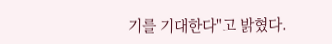기를 기대한다"고 밝혔다.